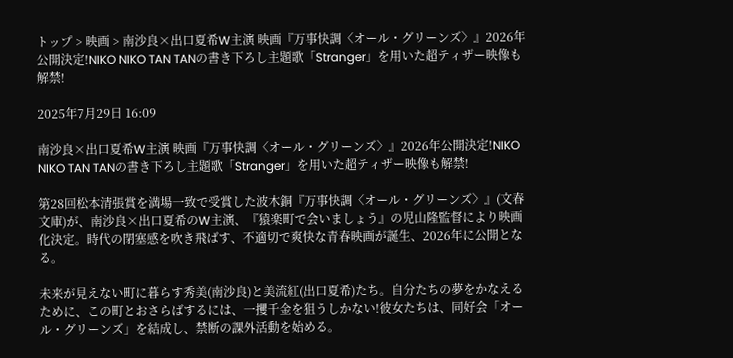トップ > 映画 > 南沙良×出口夏希W主演 映画『万事快調〈オール・グリーンズ〉』2026年公開決定!NIKO NIKO TAN TANの書き下ろし主題歌「Stranger」を用いた超ティザー映像も解禁!

2025年7月29日 16:09

南沙良×出口夏希W主演 映画『万事快調〈オール・グリーンズ〉』2026年公開決定!NIKO NIKO TAN TANの書き下ろし主題歌「Stranger」を用いた超ティザー映像も解禁!

第28回松本清張賞を満場一致で受賞した波木銅『万事快調〈オール・グリーンズ〉』(文春文庫)が、南沙良×出口夏希のW主演、『猿楽町で会いましょう』の児山隆監督により映画化決定。時代の閉塞感を吹き飛ばす、不適切で爽快な青春映画が誕生、2026年に公開となる。

未来が見えない町に暮らす秀美(南沙良)と美流紅(出口夏希)たち。自分たちの夢をかなえるために、この町とおさらばするには、一攫千金を狙うしかない!彼女たちは、同好会「オール・グリーンズ」を結成し、禁断の課外活動を始める。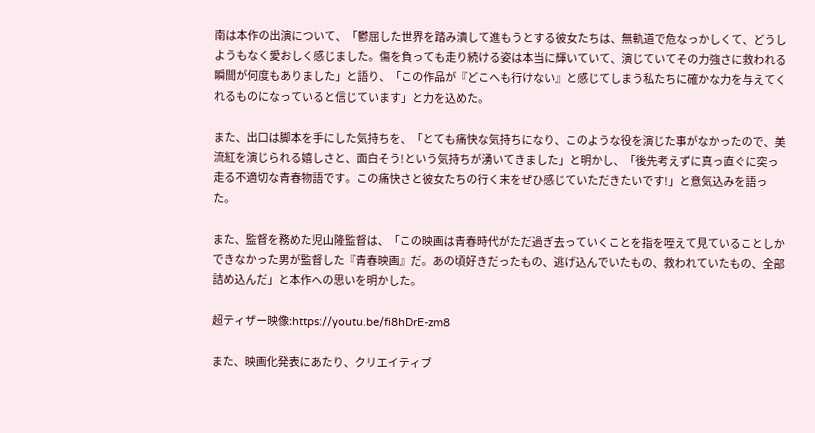南は本作の出演について、「鬱屈した世界を踏み潰して進もうとする彼女たちは、無軌道で危なっかしくて、どうしようもなく愛おしく感じました。傷を負っても走り続ける姿は本当に輝いていて、演じていてその力強さに救われる瞬間が何度もありました」と語り、「この作品が『どこへも行けない』と感じてしまう私たちに確かな力を与えてくれるものになっていると信じています」と力を込めた。

また、出口は脚本を手にした気持ちを、「とても痛快な気持ちになり、このような役を演じた事がなかったので、美流紅を演じられる嬉しさと、面白そう!という気持ちが湧いてきました」と明かし、「後先考えずに真っ直ぐに突っ走る不適切な青春物語です。この痛快さと彼女たちの行く末をぜひ感じていただきたいです!」と意気込みを語った。

また、監督を務めた児山隆監督は、「この映画は青春時代がただ過ぎ去っていくことを指を咥えて見ていることしかできなかった男が監督した『青春映画』だ。あの頃好きだったもの、逃げ込んでいたもの、救われていたもの、全部詰め込んだ」と本作への思いを明かした。

超ティザー映像:https://youtu.be/fi8hDrE-zm8

また、映画化発表にあたり、クリエイティブ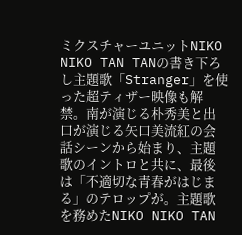ミクスチャーユニットNIKO NIKO TAN TANの書き下ろし主題歌「Stranger」を使った超ティザー映像も解禁。南が演じる朴秀美と出口が演じる矢口美流紅の会話シーンから始まり、主題歌のイントロと共に、最後は「不適切な青春がはじまる」のテロップが。主題歌を務めたNIKO NIKO TAN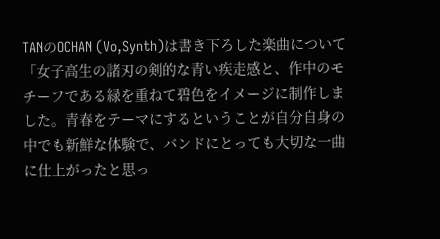TANのOCHAN (Vo,Synth)は書き下ろした楽曲について「女子高生の諸刃の剣的な青い疾走感と、作中のモチーフである緑を重ねて碧色をイメージに制作しました。青春をテーマにするということが自分自身の中でも新鮮な体験で、バンドにとっても大切な一曲に仕上がったと思っ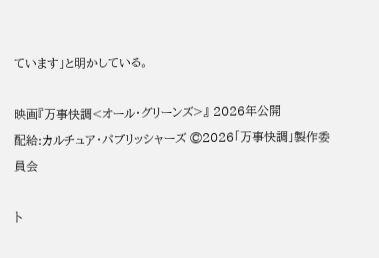ています」と明かしている。

映画『万事快調<オール・グリーンズ>』 2026年公開
配給:カルチュア・パブリッシャーズ ©2026「万事快調」製作委員会

ト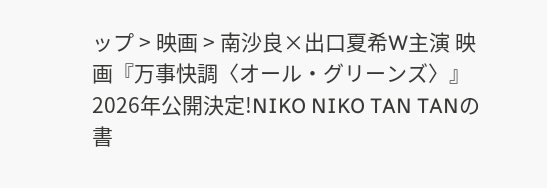ップ > 映画 > 南沙良×出口夏希W主演 映画『万事快調〈オール・グリーンズ〉』2026年公開決定!NIKO NIKO TAN TANの書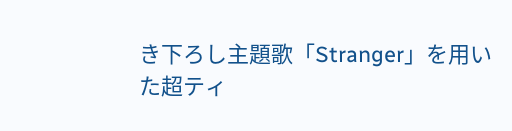き下ろし主題歌「Stranger」を用いた超ティ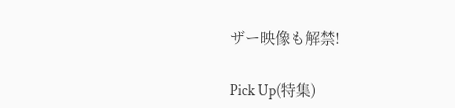ザー映像も解禁!

Pick Up(特集)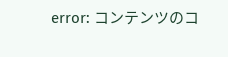error: コンテンツのコ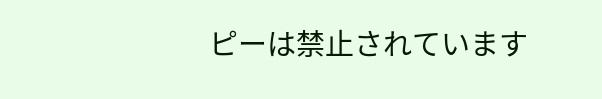ピーは禁止されています